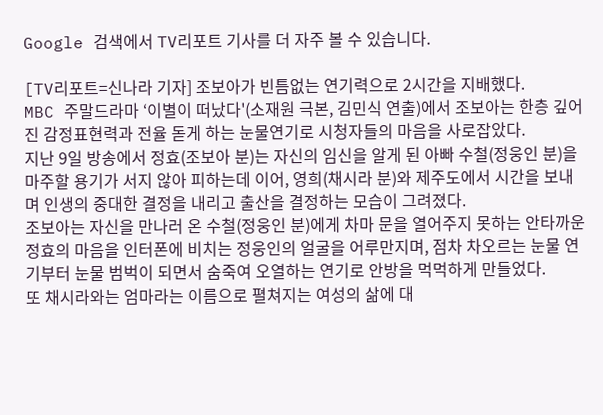Google 검색에서 TV리포트 기사를 더 자주 볼 수 있습니다.

[TV리포트=신나라 기자] 조보아가 빈틈없는 연기력으로 2시간을 지배했다.
MBC 주말드라마 ‘이별이 떠났다'(소재원 극본, 김민식 연출)에서 조보아는 한층 깊어진 감정표현력과 전율 돋게 하는 눈물연기로 시청자들의 마음을 사로잡았다.
지난 9일 방송에서 정효(조보아 분)는 자신의 임신을 알게 된 아빠 수철(정웅인 분)을 마주할 용기가 서지 않아 피하는데 이어, 영희(채시라 분)와 제주도에서 시간을 보내며 인생의 중대한 결정을 내리고 출산을 결정하는 모습이 그려졌다.
조보아는 자신을 만나러 온 수철(정웅인 분)에게 차마 문을 열어주지 못하는 안타까운 정효의 마음을 인터폰에 비치는 정웅인의 얼굴을 어루만지며, 점차 차오르는 눈물 연기부터 눈물 범벅이 되면서 숨죽여 오열하는 연기로 안방을 먹먹하게 만들었다.
또 채시라와는 엄마라는 이름으로 펼쳐지는 여성의 삶에 대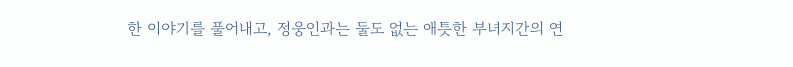한 이야기를 풀어내고, 정웅인과는 둘도 없는 애틋한 부녀지간의 연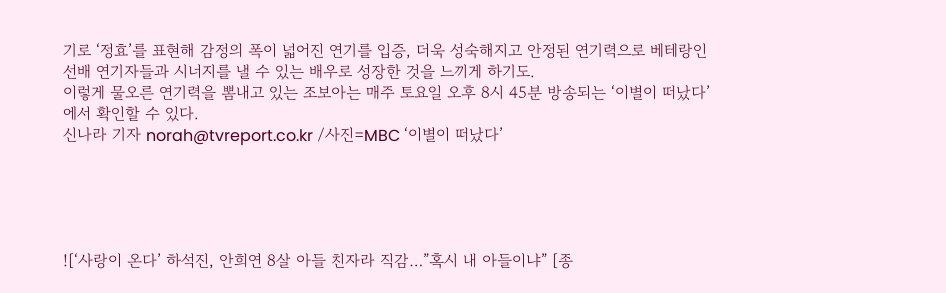기로 ‘정효’를 표현해 감정의 폭이 넓어진 연기를 입증, 더욱 성숙해지고 안정된 연기력으로 베테랑인 선배 연기자들과 시너지를 낼 수 있는 배우로 성장한 것을 느끼게 하기도.
이렇게 물오른 연기력을 뽐내고 있는 조보아는 매주 토요일 오후 8시 45분 방송되는 ‘이별이 떠났다’에서 확인할 수 있다.
신나라 기자 norah@tvreport.co.kr /사진=MBC ‘이별이 떠났다’





![‘사랑이 온다’ 하석진, 안희연 8살 아들 친자라 직감…”혹시 내 아들이냐” [종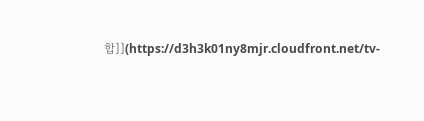합]](https://d3h3k01ny8mjr.cloudfront.net/tv-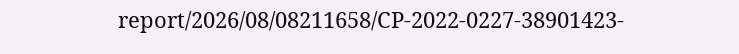report/2026/08/08211658/CP-2022-0227-38901423-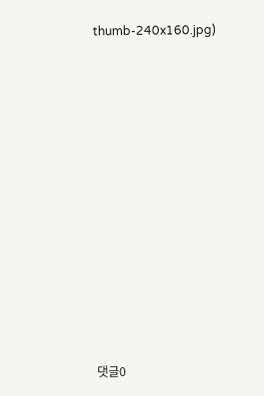thumb-240x160.jpg)













댓글0